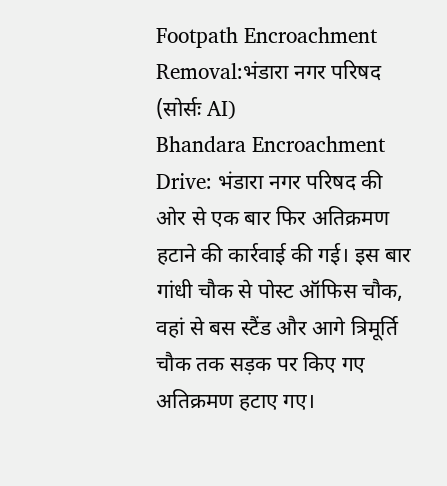Footpath Encroachment Removal:भंडारा नगर परिषद (सोर्सः AI)
Bhandara Encroachment Drive: भंडारा नगर परिषद की ओर से एक बार फिर अतिक्रमण हटाने की कार्रवाई की गई। इस बार गांधी चौक से पोस्ट ऑफिस चौक, वहां से बस स्टैंड और आगे त्रिमूर्ति चौक तक सड़क पर किए गए अतिक्रमण हटाए गए।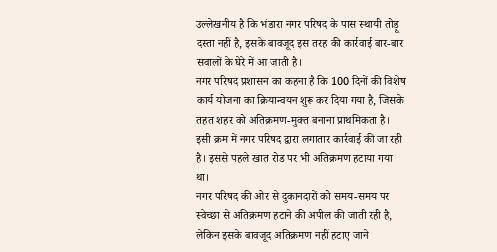उल्लेखनीय है कि भंडारा नगर परिषद के पास स्थायी तोड़ू दस्ता नहीं है, इसके बावजूद इस तरह की कार्रवाई बार-बार सवालों के घेरे में आ जाती है।
नगर परिषद प्रशासन का कहना है कि 100 दिनों की विशेष कार्य योजना का क्रियान्वयन शुरू कर दिया गया है, जिसके तहत शहर को अतिक्रमण-मुक्त बनाना प्राथमिकता है। इसी क्रम में नगर परिषद द्वारा लगातार कार्रवाई की जा रही है। इससे पहले खात रोड पर भी अतिक्रमण हटाया गया था।
नगर परिषद की ओर से दुकानदारों को समय-समय पर स्वेच्छा से अतिक्रमण हटाने की अपील की जाती रही है, लेकिन इसके बावजूद अतिक्रमण नहीं हटाए जाने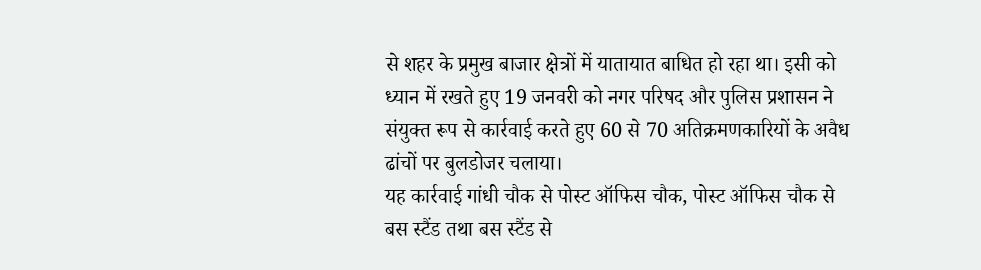से शहर के प्रमुख बाजार क्षेत्रों में यातायात बाधित हो रहा था। इसी को ध्यान में रखते हुए 19 जनवरी को नगर परिषद और पुलिस प्रशासन ने संयुक्त रूप से कार्रवाई करते हुए 60 से 70 अतिक्रमणकारियों के अवैध ढांचों पर बुलडोजर चलाया।
यह कार्रवाई गांधी चौक से पोस्ट ऑफिस चौक, पोस्ट ऑफिस चौक से बस स्टैंड तथा बस स्टैंड से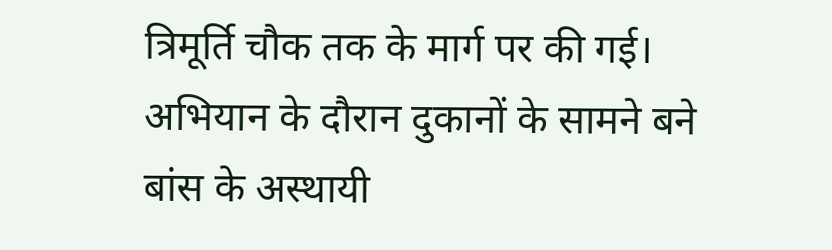त्रिमूर्ति चौक तक के मार्ग पर की गई। अभियान के दौरान दुकानों के सामने बने बांस के अस्थायी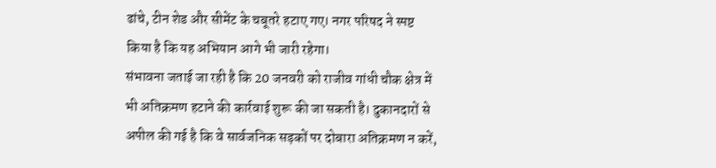ढांचे, टीन शेड और सीमेंट के चबूतरे हटाए गए। नगर परिषद ने स्पष्ट किया है कि यह अभियान आगे भी जारी रहेगा।
संभावना जताई जा रही है कि 20 जनवरी को राजीव गांधी चौक क्षेत्र में भी अतिक्रमण हटाने की कार्रवाई शुरू की जा सकती है। दुकानदारों से अपील की गई है कि वे सार्वजनिक सड़कों पर दोबारा अतिक्रमण न करें,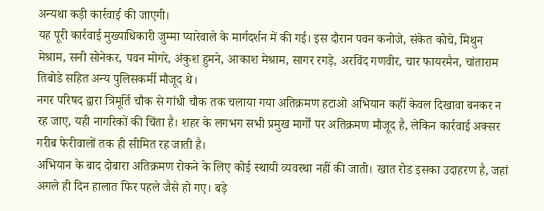अन्यथा कड़ी कार्रवाई की जाएगी।
यह पूरी कार्रवाई मुख्याधिकारी जुम्मा प्यारेवाले के मार्गदर्शन में की गई। इस दौरान पवन कनोजे, संकेत कोचे, मिथुन मेश्राम, सनी सोनेकर, पवन मोगरे, अंकुश हुमने, आकाश मेश्राम, सागर रगड़े, अरविंद गणवीर, चार फायरमैन, चांताराम तिबोडे सहित अन्य पुलिसकर्मी मौजूद थे।
नगर परिषद द्वारा त्रिमूर्ति चौक से गांधी चौक तक चलाया गया अतिक्रमण हटाओ अभियान कहीं केवल दिखावा बनकर न रह जाए, यही नागरिकों की चिंता है। शहर के लगभग सभी प्रमुख मार्गों पर अतिक्रमण मौजूद है, लेकिन कार्रवाई अक्सर गरीब फेरीवालों तक ही सीमित रह जाती है।
अभियान के बाद दोबारा अतिक्रमण रोकने के लिए कोई स्थायी व्यवस्था नहीं की जाती। खात रोड इसका उदाहरण है, जहां अगले ही दिन हालात फिर पहले जैसे हो गए। बड़े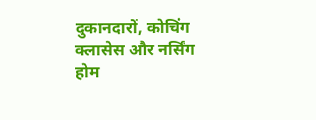दुकानदारों, कोचिंग क्लासेस और नर्सिंग होम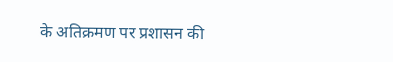के अतिक्रमण पर प्रशासन की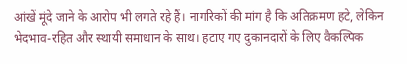आंखें मूंदे जाने के आरोप भी लगते रहे हैं। नागरिकों की मांग है कि अतिक्रमण हटे, लेकिन भेदभाव-रहित और स्थायी समाधान के साथ। हटाए गए दुकानदारों के लिए वैकल्पिक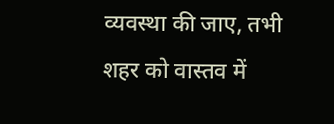व्यवस्था की जाए, तभी शहर को वास्तव में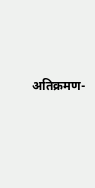अतिक्रमण-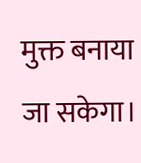मुक्त बनाया जा सकेगा।